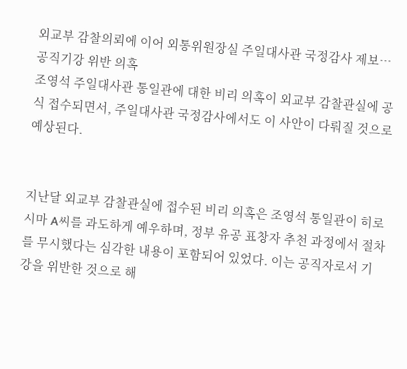외교부 감찰의뢰에 이어 외통위원장실 주일대사관 국정감사 제보… 공직기강 위반 의혹
조영석 주일대사관 통일관에 대한 비리 의혹이 외교부 감찰관실에 공식 접수되면서, 주일대사관 국정감사에서도 이 사안이 다뤄질 것으로 예상된다.


지난달 외교부 감찰관실에 접수된 비리 의혹은 조영석 통일관이 히로시마 A씨를 과도하게 예우하며, 정부 유공 표창자 추천 과정에서 절차를 무시했다는 심각한 내용이 포함되어 있었다. 이는 공직자로서 기강을 위반한 것으로 해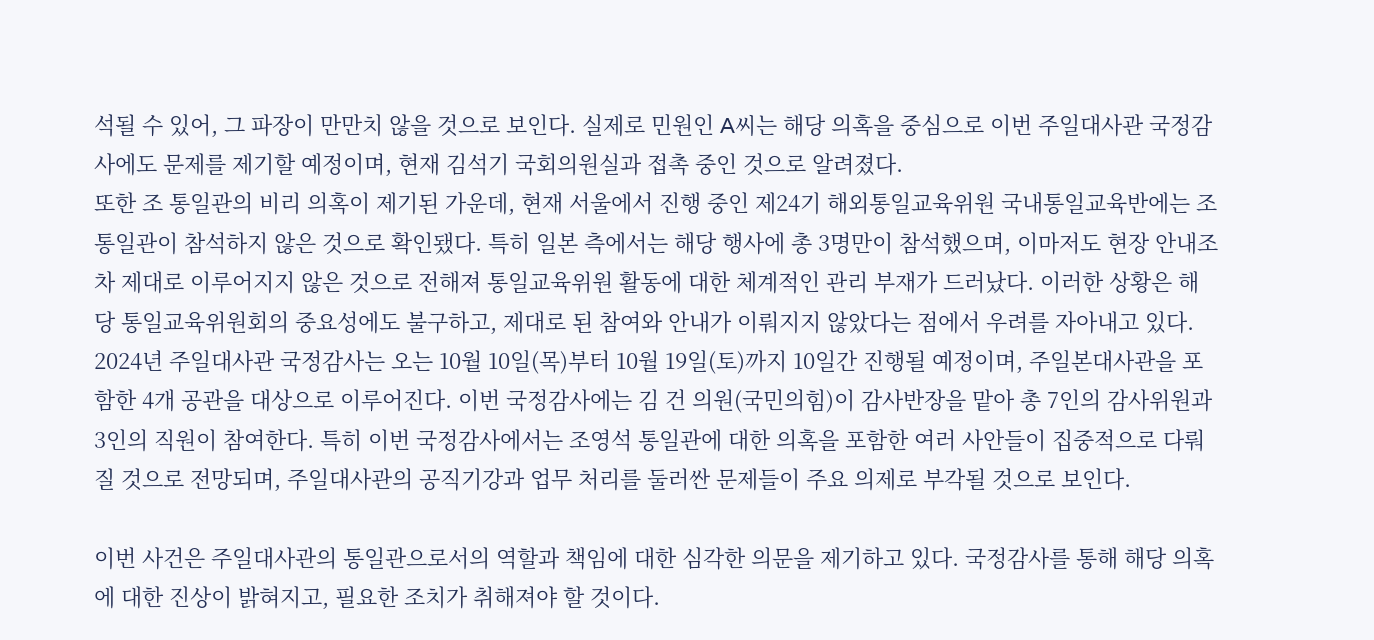석될 수 있어, 그 파장이 만만치 않을 것으로 보인다. 실제로 민원인 A씨는 해당 의혹을 중심으로 이번 주일대사관 국정감사에도 문제를 제기할 예정이며, 현재 김석기 국회의원실과 접촉 중인 것으로 알려졌다.
또한 조 통일관의 비리 의혹이 제기된 가운데, 현재 서울에서 진행 중인 제24기 해외통일교육위원 국내통일교육반에는 조 통일관이 참석하지 않은 것으로 확인됐다. 특히 일본 측에서는 해당 행사에 총 3명만이 참석했으며, 이마저도 현장 안내조차 제대로 이루어지지 않은 것으로 전해져 통일교육위원 활동에 대한 체계적인 관리 부재가 드러났다. 이러한 상황은 해당 통일교육위원회의 중요성에도 불구하고, 제대로 된 참여와 안내가 이뤄지지 않았다는 점에서 우려를 자아내고 있다.
2024년 주일대사관 국정감사는 오는 10월 10일(목)부터 10월 19일(토)까지 10일간 진행될 예정이며, 주일본대사관을 포함한 4개 공관을 대상으로 이루어진다. 이번 국정감사에는 김 건 의원(국민의힘)이 감사반장을 맡아 총 7인의 감사위원과 3인의 직원이 참여한다. 특히 이번 국정감사에서는 조영석 통일관에 대한 의혹을 포함한 여러 사안들이 집중적으로 다뤄질 것으로 전망되며, 주일대사관의 공직기강과 업무 처리를 둘러싼 문제들이 주요 의제로 부각될 것으로 보인다.

이번 사건은 주일대사관의 통일관으로서의 역할과 책임에 대한 심각한 의문을 제기하고 있다. 국정감사를 통해 해당 의혹에 대한 진상이 밝혀지고, 필요한 조치가 취해져야 할 것이다.